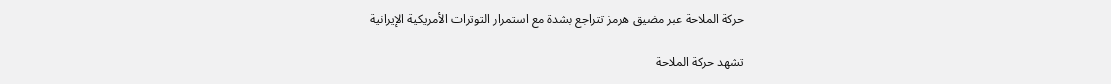حركة الملاحة عبر مضيق هرمز تتراجع بشدة مع استمرار التوترات الأمريكية الإيرانية

تشهد حركة الملاحة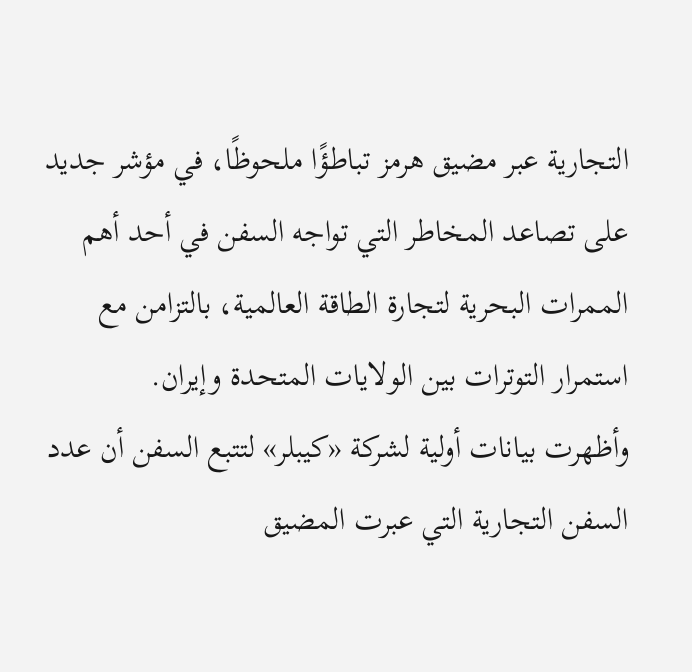التجارية عبر مضيق هرمز تباطؤًا ملحوظًا، في مؤشر جديد على تصاعد المخاطر التي تواجه السفن في أحد أهم الممرات البحرية لتجارة الطاقة العالمية، بالتزامن مع استمرار التوترات بين الولايات المتحدة وإيران.
وأظهرت بيانات أولية لشركة «كيبلر» لتتبع السفن أن عدد السفن التجارية التي عبرت المضيق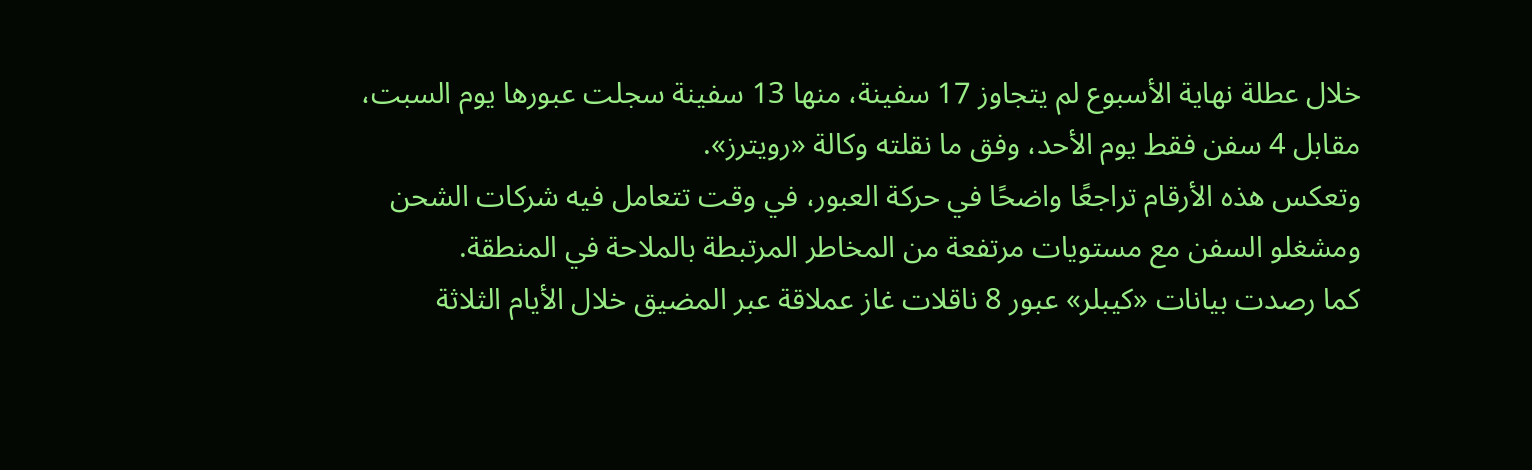خلال عطلة نهاية الأسبوع لم يتجاوز 17 سفينة، منها 13 سفينة سجلت عبورها يوم السبت، مقابل 4 سفن فقط يوم الأحد، وفق ما نقلته وكالة «رويترز».
وتعكس هذه الأرقام تراجعًا واضحًا في حركة العبور، في وقت تتعامل فيه شركات الشحن ومشغلو السفن مع مستويات مرتفعة من المخاطر المرتبطة بالملاحة في المنطقة.
كما رصدت بيانات «كيبلر» عبور 8 ناقلات غاز عملاقة عبر المضيق خلال الأيام الثلاثة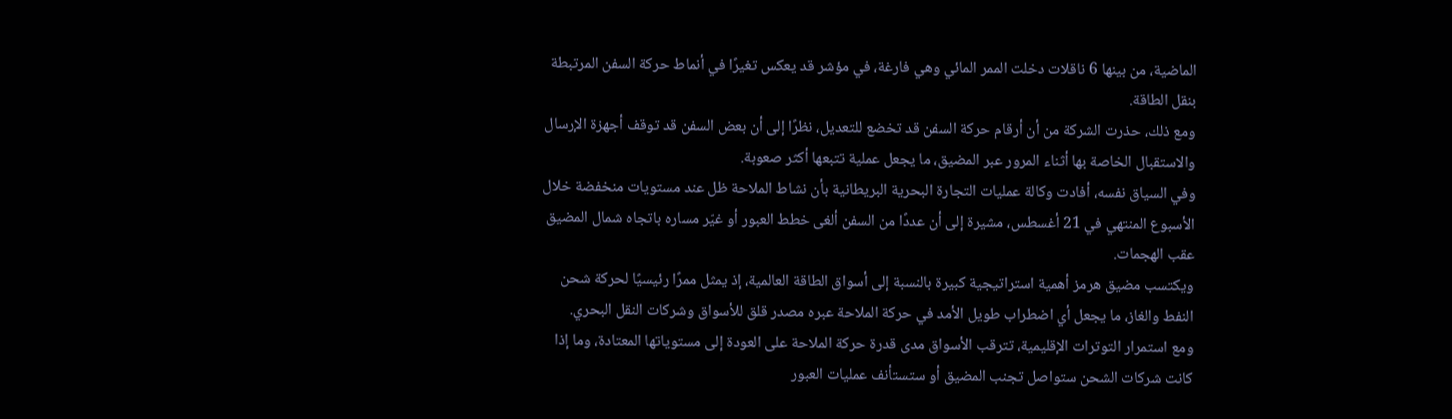الماضية، من بينها 6 ناقلات دخلت الممر المائي وهي فارغة، في مؤشر قد يعكس تغيرًا في أنماط حركة السفن المرتبطة بنقل الطاقة.
ومع ذلك، حذرت الشركة من أن أرقام حركة السفن قد تخضع للتعديل، نظرًا إلى أن بعض السفن قد توقف أجهزة الإرسال والاستقبال الخاصة بها أثناء المرور عبر المضيق، ما يجعل عملية تتبعها أكثر صعوبة.
وفي السياق نفسه، أفادت وكالة عمليات التجارة البحرية البريطانية بأن نشاط الملاحة ظل عند مستويات منخفضة خلال الأسبوع المنتهي في 21 أغسطس، مشيرة إلى أن عددًا من السفن ألغى خطط العبور أو غيّر مساره باتجاه شمال المضيق عقب الهجمات.
ويكتسب مضيق هرمز أهمية استراتيجية كبيرة بالنسبة إلى أسواق الطاقة العالمية، إذ يمثل ممرًا رئيسيًا لحركة شحن النفط والغاز، ما يجعل أي اضطراب طويل الأمد في حركة الملاحة عبره مصدر قلق للأسواق وشركات النقل البحري.
ومع استمرار التوترات الإقليمية، تترقب الأسواق مدى قدرة حركة الملاحة على العودة إلى مستوياتها المعتادة، وما إذا كانت شركات الشحن ستواصل تجنب المضيق أو ستستأنف عمليات العبور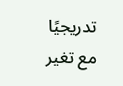تدريجيًا مع تغير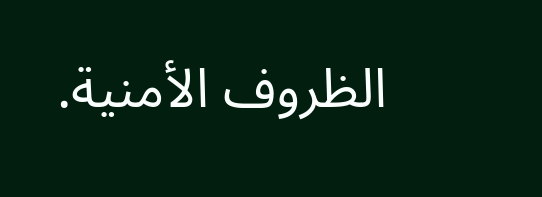الظروف الأمنية.